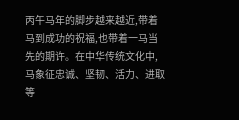丙午马年的脚步越来越近,带着马到成功的祝福,也带着一马当先的期许。在中华传统文化中,马象征忠诚、坚韧、活力、进取等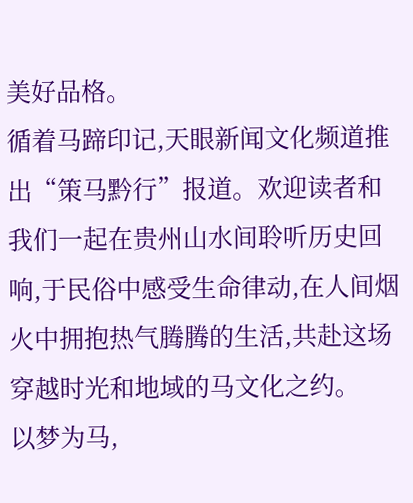美好品格。
循着马蹄印记,天眼新闻文化频道推出“策马黔行”报道。欢迎读者和我们一起在贵州山水间聆听历史回响,于民俗中感受生命律动,在人间烟火中拥抱热气腾腾的生活,共赴这场穿越时光和地域的马文化之约。
以梦为马,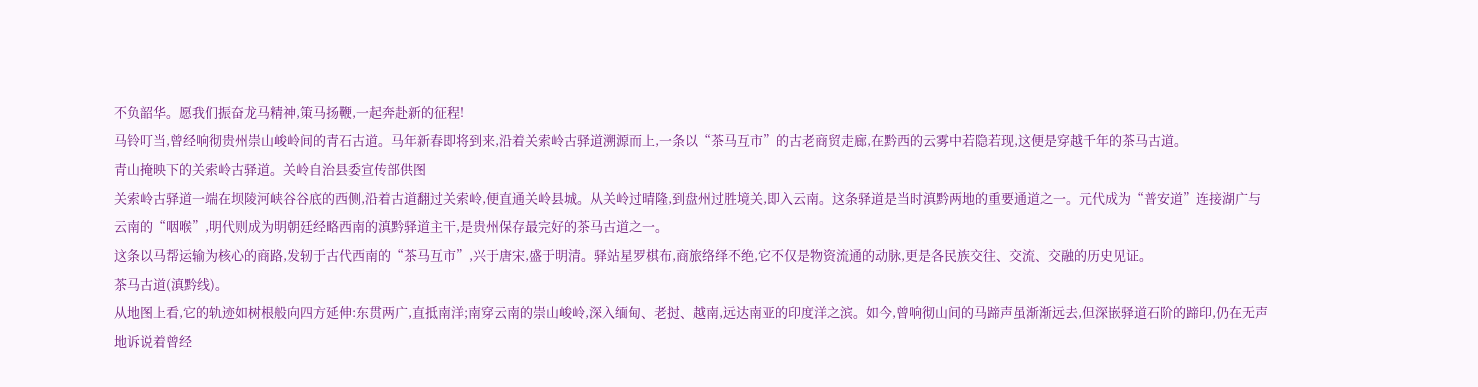不负韶华。愿我们振奋龙马精神,策马扬鞭,一起奔赴新的征程!
马铃叮当,曾经响彻贵州崇山峻岭间的青石古道。马年新春即将到来,沿着关索岭古驿道溯源而上,一条以“茶马互市”的古老商贸走廊,在黔西的云雾中若隐若现,这便是穿越千年的茶马古道。
青山掩映下的关索岭古驿道。关岭自治县委宣传部供图
关索岭古驿道一端在坝陵河峡谷谷底的西侧,沿着古道翻过关索岭,便直通关岭县城。从关岭过晴隆,到盘州过胜境关,即入云南。这条驿道是当时滇黔两地的重要通道之一。元代成为“普安道”连接湖广与云南的“咽喉”,明代则成为明朝廷经略西南的滇黔驿道主干,是贵州保存最完好的茶马古道之一。
这条以马帮运输为核心的商路,发轫于古代西南的“茶马互市”,兴于唐宋,盛于明清。驿站星罗棋布,商旅络绎不绝,它不仅是物资流通的动脉,更是各民族交往、交流、交融的历史见证。
茶马古道(滇黔线)。
从地图上看,它的轨迹如树根般向四方延伸:东贯两广,直抵南洋;南穿云南的崇山峻岭,深入缅甸、老挝、越南,远达南亚的印度洋之滨。如今,曾响彻山间的马蹄声虽渐渐远去,但深嵌驿道石阶的蹄印,仍在无声地诉说着曾经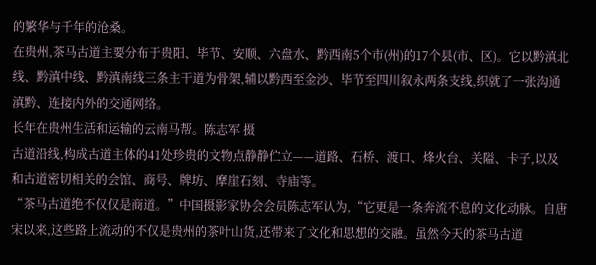的繁华与千年的沧桑。
在贵州,茶马古道主要分布于贵阳、毕节、安顺、六盘水、黔西南5个市(州)的17个县(市、区)。它以黔滇北线、黔滇中线、黔滇南线三条主干道为骨架,辅以黔西至金沙、毕节至四川叙永两条支线,织就了一张沟通滇黔、连接内外的交通网络。
长年在贵州生活和运输的云南马帮。陈志军 摄
古道沿线,构成古道主体的41处珍贵的文物点静静伫立——道路、石桥、渡口、烽火台、关隘、卡子,以及和古道密切相关的会馆、商号、牌坊、摩崖石刻、寺庙等。
“茶马古道绝不仅仅是商道。”中国摄影家协会会员陈志军认为,“它更是一条奔流不息的文化动脉。自唐宋以来,这些路上流动的不仅是贵州的茶叶山货,还带来了文化和思想的交融。虽然今天的茶马古道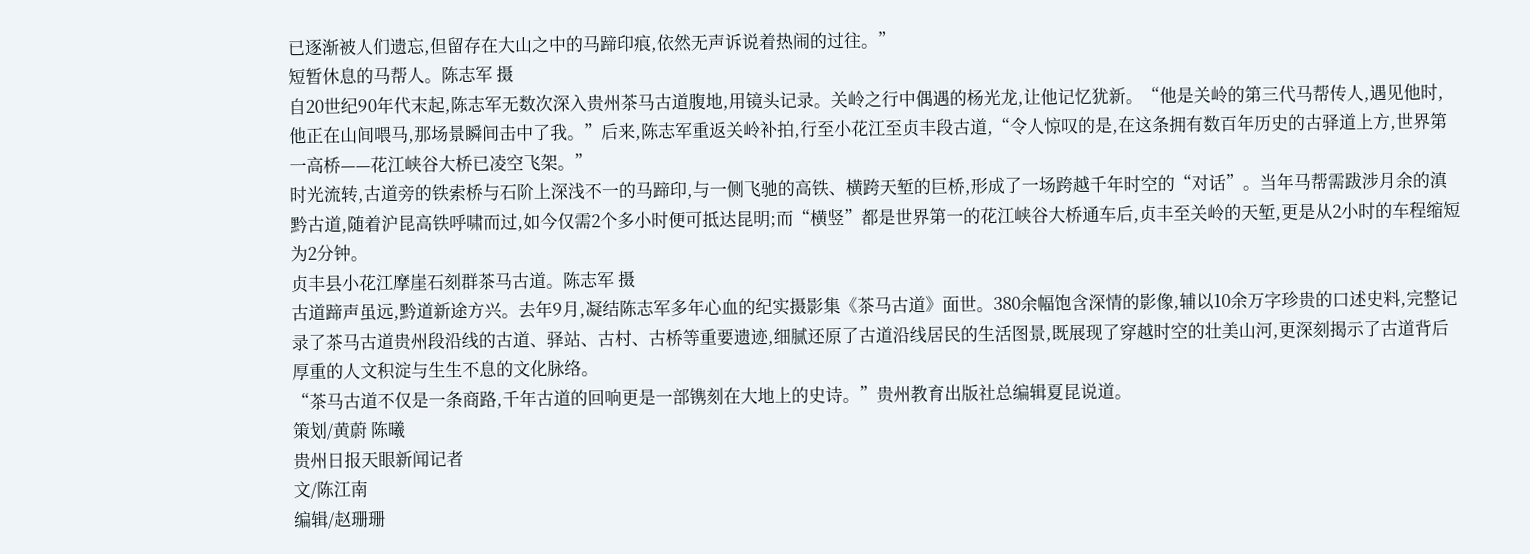已逐渐被人们遗忘,但留存在大山之中的马蹄印痕,依然无声诉说着热闹的过往。”
短暂休息的马帮人。陈志军 摄
自20世纪90年代末起,陈志军无数次深入贵州茶马古道腹地,用镜头记录。关岭之行中偶遇的杨光龙,让他记忆犹新。“他是关岭的第三代马帮传人,遇见他时,他正在山间喂马,那场景瞬间击中了我。”后来,陈志军重返关岭补拍,行至小花江至贞丰段古道,“令人惊叹的是,在这条拥有数百年历史的古驿道上方,世界第一高桥——花江峡谷大桥已凌空飞架。”
时光流转,古道旁的铁索桥与石阶上深浅不一的马蹄印,与一侧飞驰的高铁、横跨天堑的巨桥,形成了一场跨越千年时空的“对话”。当年马帮需跋涉月余的滇黔古道,随着沪昆高铁呼啸而过,如今仅需2个多小时便可抵达昆明;而“横竖”都是世界第一的花江峡谷大桥通车后,贞丰至关岭的天堑,更是从2小时的车程缩短为2分钟。
贞丰县小花江摩崖石刻群茶马古道。陈志军 摄
古道蹄声虽远,黔道新途方兴。去年9月,凝结陈志军多年心血的纪实摄影集《茶马古道》面世。380余幅饱含深情的影像,辅以10余万字珍贵的口述史料,完整记录了茶马古道贵州段沿线的古道、驿站、古村、古桥等重要遗迹,细腻还原了古道沿线居民的生活图景,既展现了穿越时空的壮美山河,更深刻揭示了古道背后厚重的人文积淀与生生不息的文化脉络。
“茶马古道不仅是一条商路,千年古道的回响更是一部镌刻在大地上的史诗。”贵州教育出版社总编辑夏昆说道。
策划/黄蔚 陈曦
贵州日报天眼新闻记者
文/陈江南
编辑/赵珊珊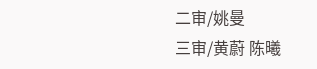二审/姚曼
三审/黄蔚 陈曦